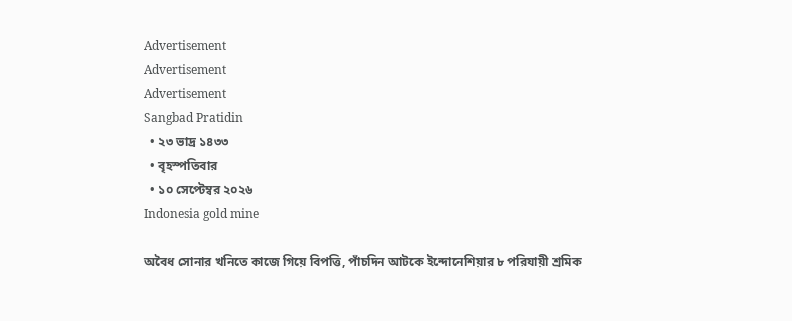Advertisement
Advertisement
Advertisement
Sangbad Pratidin
  • ২৩ ভাদ্র ১৪৩৩
  • বৃহস্পতিবার
  • ১০ সেপ্টেম্বর ২০২৬
Indonesia gold mine

অবৈধ সোনার খনিতে কাজে গিয়ে বিপত্তি, পাঁচদিন আটকে ইন্দোনেশিয়ার ৮ পরিযায়ী শ্রমিক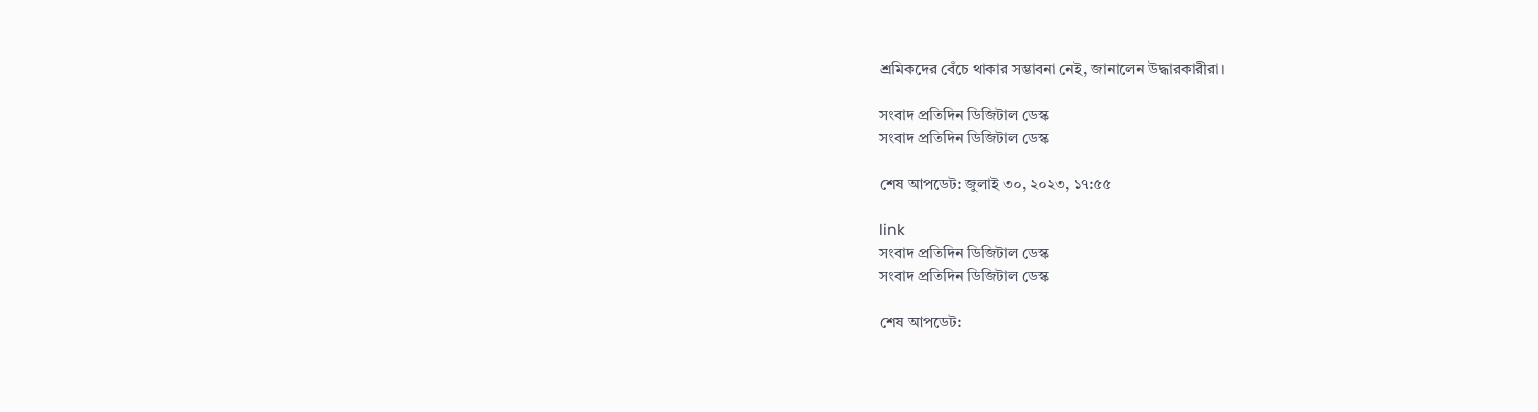শ্রমিকদের বেঁচে থাকার সম্ভাবনা নেই, জানালেন উদ্ধারকারীরা।

সংবাদ প্রতিদিন ডিজিটাল ডেস্ক
সংবাদ প্রতিদিন ডিজিটাল ডেস্ক

শেষ আপডেট: জুলাই ৩০, ২০২৩, ১৭:৫৫

link
সংবাদ প্রতিদিন ডিজিটাল ডেস্ক
সংবাদ প্রতিদিন ডিজিটাল ডেস্ক

শেষ আপডেট: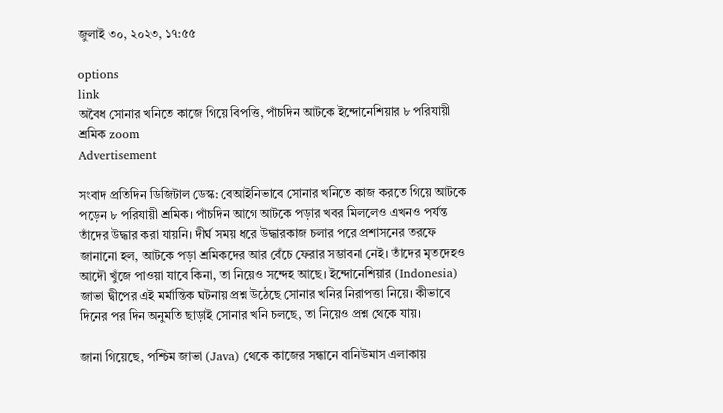জুলাই ৩০, ২০২৩, ১৭:৫৫

options
link
অবৈধ সোনার খনিতে কাজে গিয়ে বিপত্তি, পাঁচদিন আটকে ইন্দোনেশিয়ার ৮ পরিযায়ী শ্রমিক zoom
Advertisement

সংবাদ প্রতিদিন ডিজিটাল ডেস্ক: বেআইনিভাবে সোনার খনিতে কাজ করতে গিয়ে আটকে পড়েন ৮ পরিযায়ী শ্রমিক। পাঁচদিন আগে আটকে পড়ার খবর মিললেও এখনও পর্যন্ত তাঁদের উদ্ধার করা যায়নি। দীর্ঘ সময় ধরে উদ্ধারকাজ চলার পরে প্রশাসনের তরফে জানানো হল, আটকে পড়া শ্রমিকদের আর বেঁচে ফেরার সম্ভাবনা নেই। তাঁদের মৃতদেহও আদৌ খুঁজে পাওয়া যাবে কিনা, তা নিয়েও সন্দেহ আছে। ইন্দোনেশিয়ার (Indonesia) জাভা দ্বীপের এই মর্মান্তিক ঘটনায় প্রশ্ন উঠেছে সোনার খনির নিরাপত্তা নিয়ে। কীভাবে দিনের পর দিন অনুমতি ছাড়াই সোনার খনি চলছে, তা নিয়েও প্রশ্ন থেকে যায়।

জানা গিয়েছে, পশ্চিম জাভা (Java) থেকে কাজের সন্ধানে বানিউমাস এলাকায়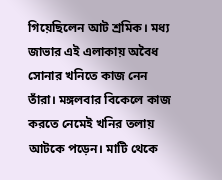গিয়েছিলেন আট শ্রমিক। মধ্য জাভার এই এলাকায় অবৈধ সোনার খনিতে কাজ নেন তাঁরা। মঙ্গলবার বিকেলে কাজ করতে নেমেই খনির তলায় আটকে পড়েন। মাটি থেকে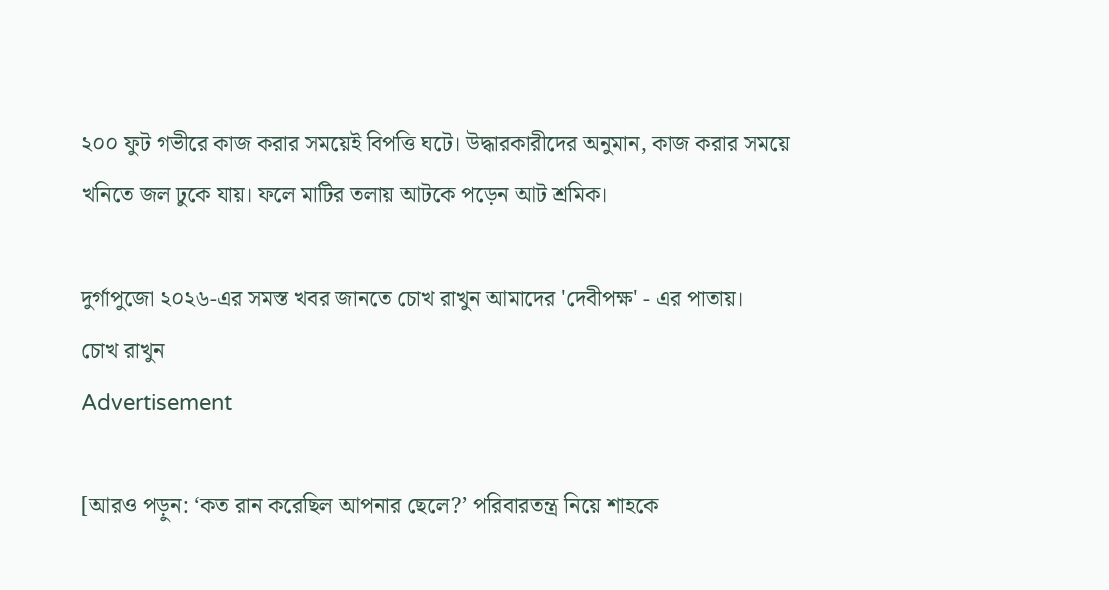২০০ ফুট গভীরে কাজ করার সময়েই বিপত্তি ঘটে। উদ্ধারকারীদের অনুমান, কাজ করার সময়ে খনিতে জল ঢুকে যায়। ফলে মাটির তলায় আটকে পড়েন আট শ্রমিক।

দুর্গাপুজো ২০২৬-এর সমস্ত খবর জানতে চোখ রাখুন আমাদের 'দেবীপক্ষ' - এর পাতায়।
চোখ রাখুন
Advertisement

[আরও পড়ুন: ‘কত রান করেছিল আপনার ছেলে?’ পরিবারতন্ত্র নিয়ে শাহকে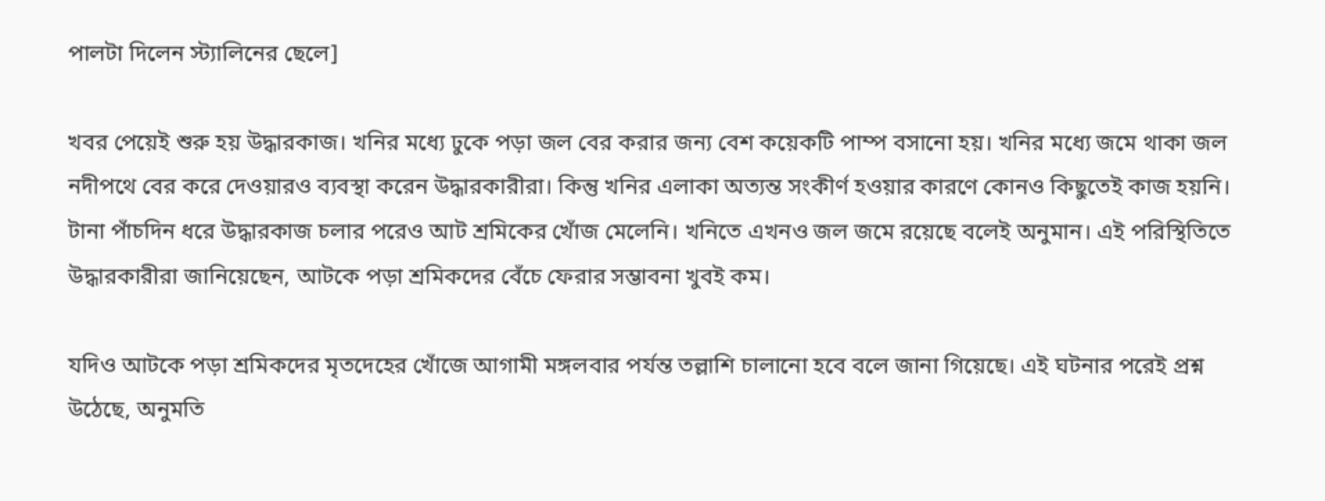পালটা দিলেন স্ট্যালিনের ছেলে]

খবর পেয়েই শুরু হয় উদ্ধারকাজ। খনির মধ্যে ঢুকে পড়া জল বের করার জন্য বেশ কয়েকটি পাম্প বসানো হয়। খনির মধ্যে জমে থাকা জল নদীপথে বের করে দেওয়ারও ব্যবস্থা করেন উদ্ধারকারীরা। কিন্তু খনির এলাকা অত্যন্ত সংকীর্ণ হওয়ার কারণে কোনও কিছুতেই কাজ হয়নি। টানা পাঁচদিন ধরে উদ্ধারকাজ চলার পরেও আট শ্রমিকের খোঁজ মেলেনি। খনিতে এখনও জল জমে রয়েছে বলেই অনুমান। এই পরিস্থিতিতে উদ্ধারকারীরা জানিয়েছেন, আটকে পড়া শ্রমিকদের বেঁচে ফেরার সম্ভাবনা খুবই কম।

যদিও আটকে পড়া শ্রমিকদের মৃতদেহের খোঁজে আগামী মঙ্গলবার পর্যন্ত তল্লাশি চালানো হবে বলে জানা গিয়েছে। এই ঘটনার পরেই প্রশ্ন উঠেছে, অনুমতি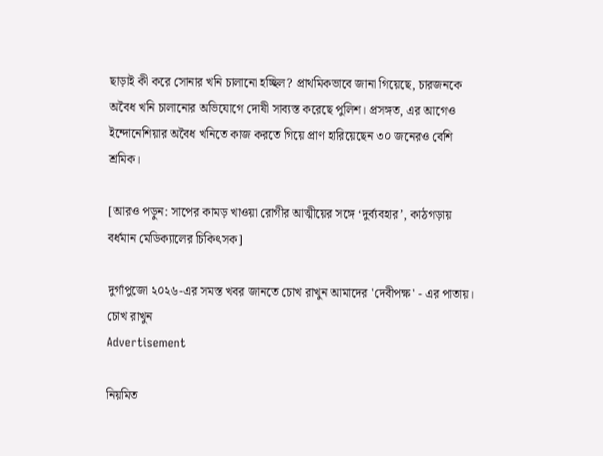ছাড়াই কী করে সোনার খনি চালানো হচ্ছিল? প্রাথমিকভাবে জানা গিয়েছে, চারজনকে অবৈধ খনি চালানোর অভিযোগে দোষী সাব্যস্ত করেছে পুলিশ। প্রসঙ্গত, এর আগেও ইন্দোনেশিয়ার অবৈধ খনিতে কাজ করতে গিয়ে প্রাণ হারিয়েছেন ৩০ জনেরও বেশি শ্রমিক।

[আরও পড়ুন: সাপের কামড় খাওয়া রোগীর আত্মীয়ের সঙ্গে ‘দুর্ব্যবহার’, কাঠগড়ায় বর্ধমান মেডিক্যালের চিকিৎসক]

দুর্গাপুজো ২০২৬-এর সমস্ত খবর জানতে চোখ রাখুন আমাদের 'দেবীপক্ষ' - এর পাতায়।
চোখ রাখুন
Advertisement

নিয়মিত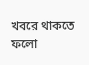খবরে থাকতে ফলো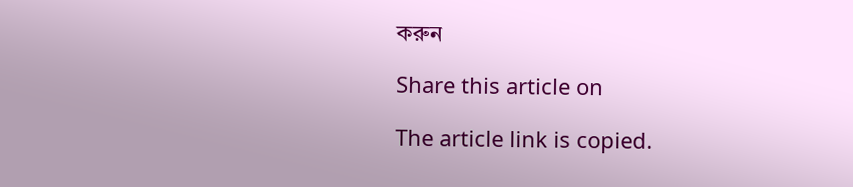করুন

Share this article on

The article link is copied.